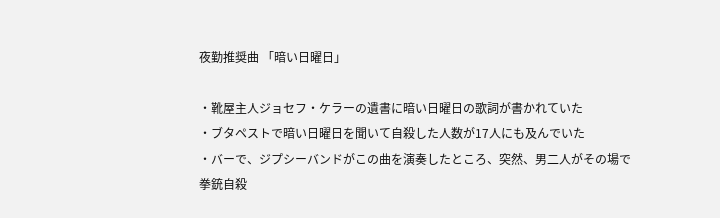夜勤推奨曲 「暗い日曜日」

・靴屋主人ジョセフ・ケラーの遺書に暗い日曜日の歌詞が書かれていた
・ブタペストで暗い日曜日を聞いて自殺した人数が17人にも及んでいた
・バーで、ジプシーバンドがこの曲を演奏したところ、突然、男二人がその場で拳銃自殺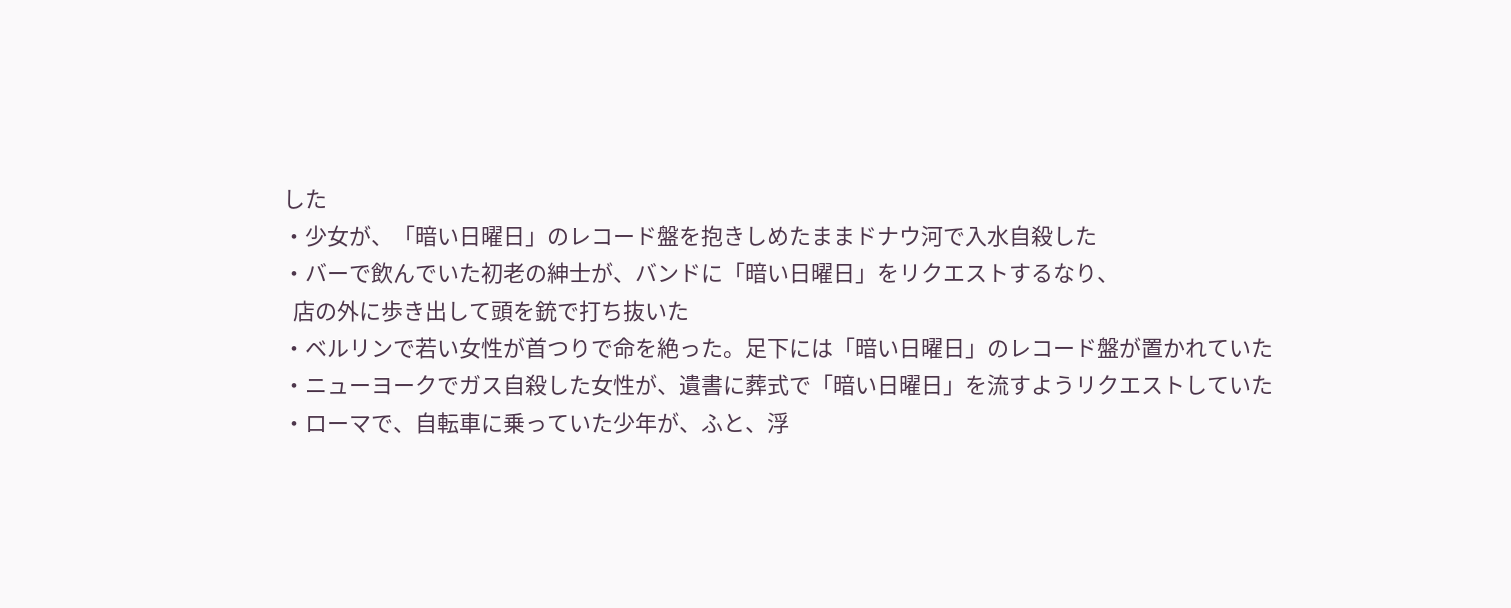した
・少女が、「暗い日曜日」のレコード盤を抱きしめたままドナウ河で入水自殺した
・バーで飲んでいた初老の紳士が、バンドに「暗い日曜日」をリクエストするなり、
  店の外に歩き出して頭を銃で打ち抜いた
・ベルリンで若い女性が首つりで命を絶った。足下には「暗い日曜日」のレコード盤が置かれていた
・ニューヨークでガス自殺した女性が、遺書に葬式で「暗い日曜日」を流すようリクエストしていた
・ローマで、自転車に乗っていた少年が、ふと、浮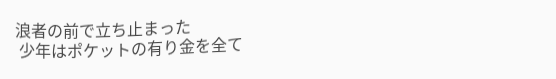浪者の前で立ち止まった
 少年はポケットの有り金を全て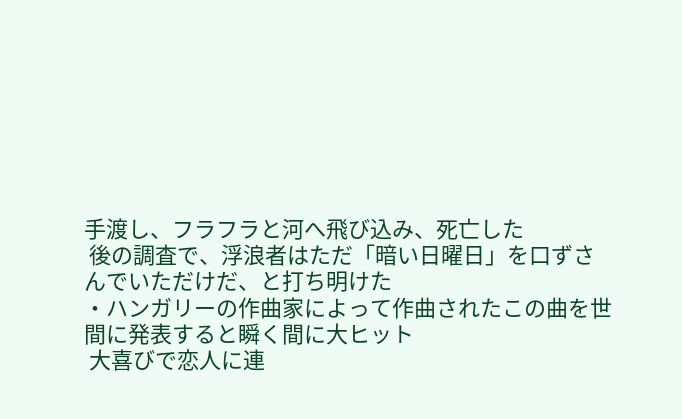手渡し、フラフラと河へ飛び込み、死亡した
 後の調査で、浮浪者はただ「暗い日曜日」を口ずさんでいただけだ、と打ち明けた
・ハンガリーの作曲家によって作曲されたこの曲を世間に発表すると瞬く間に大ヒット
 大喜びで恋人に連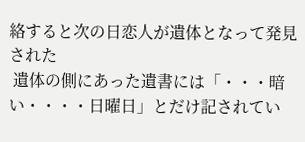絡すると次の日恋人が遺体となって発見された
 遺体の側にあった遺書には「・・・暗い・・・・日曜日」とだけ記されてい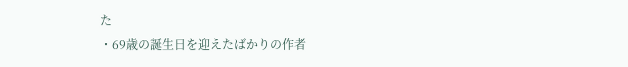た
・69歳の誕生日を迎えたばかりの作者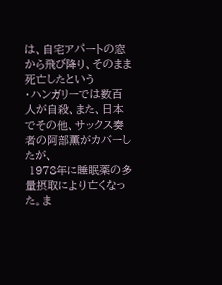は、自宅アパートの窓から飛び降り、そのまま死亡したという
・ハンガリーでは数百人が自殺、また、日本でその他、サックス奏者の阿部薫がカバーしたが、
 1978年に睡眠薬の多量摂取により亡くなった。ま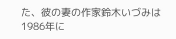た、彼の妻の作家鈴木いづみは1986年に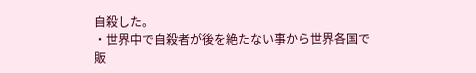自殺した。
・世界中で自殺者が後を絶たない事から世界各国で販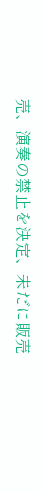売、演奏の禁止を決定、未だに販売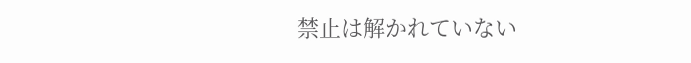禁止は解かれていない